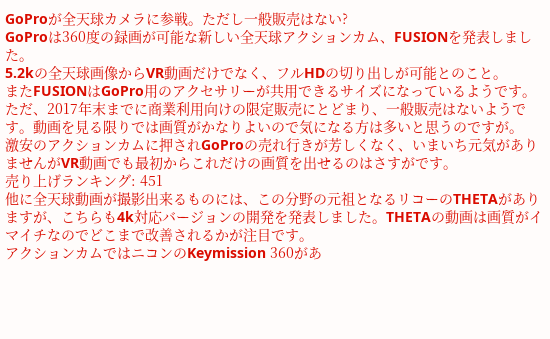GoProが全天球カメラに参戦。ただし一般販売はない?
GoProは360度の録画が可能な新しい全天球アクションカム、FUSIONを発表しました。
5.2kの全天球画像からVR動画だけでなく、フルHDの切り出しが可能とのこと。
またFUSIONはGoPro用のアクセサリーが共用できるサイズになっているようです。ただ、2017年末までに商業利用向けの限定販売にとどまり、一般販売はないようです。動画を見る限りでは画質がかなりよいので気になる方は多いと思うのですが。
激安のアクションカムに押されGoProの売れ行きが芳しくなく、いまいち元気がありませんがVR動画でも最初からこれだけの画質を出せるのはさすがです。
売り上げランキング: 451
他に全天球動画が撮影出来るものには、この分野の元祖となるリコーのTHETAがありますが、こちらも4k対応バージョンの開発を発表しました。THETAの動画は画質がイマイチなのでどこまで改善されるかが注目です。
アクションカムではニコンのKeymission 360があ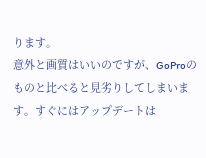ります。
意外と画質はいいのですが、GoProのものと比べると見劣りしてしまいます。すぐにはアップデートは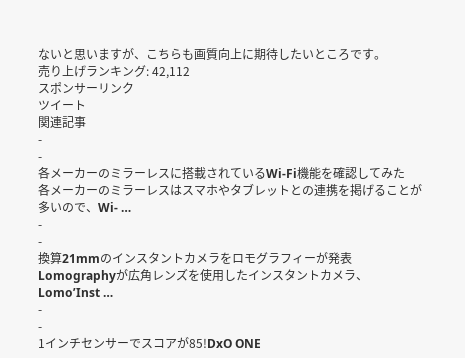ないと思いますが、こちらも画質向上に期待したいところです。
売り上げランキング: 42,112
スポンサーリンク
ツイート
関連記事
-
-
各メーカーのミラーレスに搭載されているWi-Fi機能を確認してみた
各メーカーのミラーレスはスマホやタブレットとの連携を掲げることが多いので、Wi- …
-
-
換算21mmのインスタントカメラをロモグラフィーが発表
Lomographyが広角レンズを使用したインスタントカメラ、Lomo’Inst …
-
-
1インチセンサーでスコアが85!DxO ONE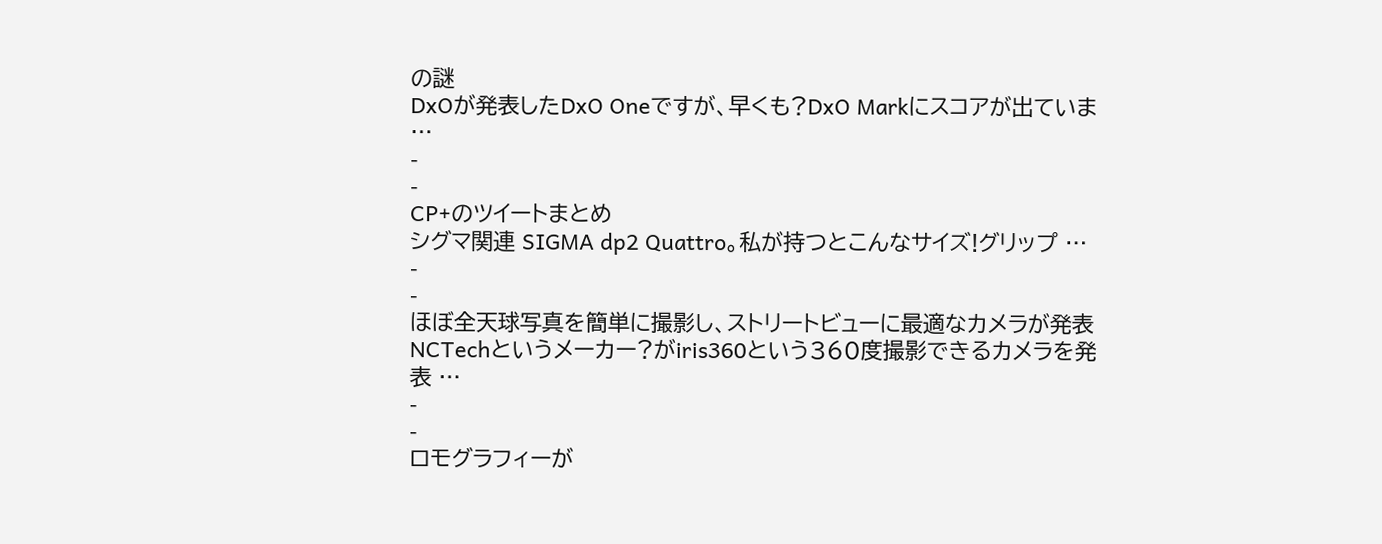の謎
DxOが発表したDxO Oneですが、早くも?DxO Markにスコアが出ていま …
-
-
CP+のツイートまとめ
シグマ関連 SIGMA dp2 Quattro。私が持つとこんなサイズ!グリップ …
-
-
ほぼ全天球写真を簡単に撮影し、ストリートビューに最適なカメラが発表
NCTechというメーカー?がiris360という360度撮影できるカメラを発表 …
-
-
ロモグラフィーが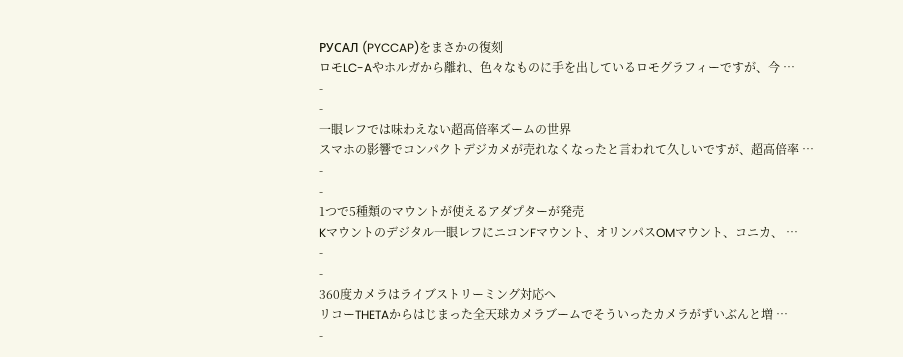РУСАЛ (PYCCAP)をまさかの復刻
ロモLC-Aやホルガから離れ、色々なものに手を出しているロモグラフィーですが、今 …
-
-
一眼レフでは味わえない超高倍率ズームの世界
スマホの影響でコンパクトデジカメが売れなくなったと言われて久しいですが、超高倍率 …
-
-
1つで5種類のマウントが使えるアダプターが発売
Kマウントのデジタル一眼レフにニコンFマウント、オリンパスOMマウント、コニカ、 …
-
-
360度カメラはライブストリーミング対応へ
リコーTHETAからはじまった全天球カメラブームでそういったカメラがずいぶんと増 …
-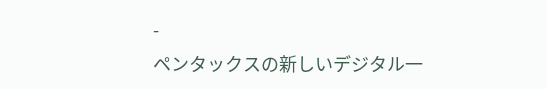-
ペンタックスの新しいデジタル一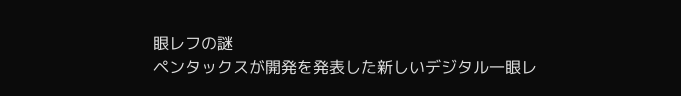眼レフの謎
ペンタックスが開発を発表した新しいデジタル一眼レ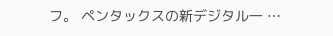フ。 ペンタックスの新デジタル一 …